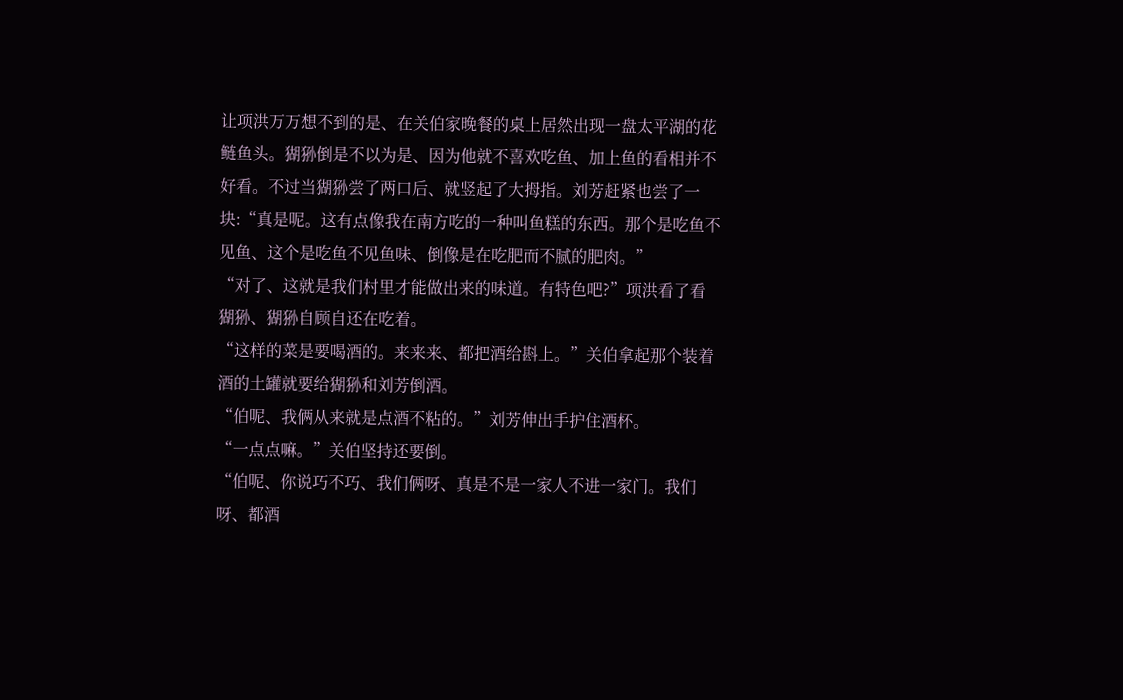让项洪万万想不到的是、在关伯家晚餐的桌上居然出现一盘太平湖的花鲢鱼头。猢狲倒是不以为是、因为他就不喜欢吃鱼、加上鱼的看相并不好看。不过当猢狲尝了两口后、就竖起了大拇指。刘芳赶紧也尝了一块:“真是呢。这有点像我在南方吃的一种叫鱼糕的东西。那个是吃鱼不见鱼、这个是吃鱼不见鱼味、倒像是在吃肥而不腻的肥肉。”
“对了、这就是我们村里才能做出来的味道。有特色吧?”项洪看了看猢狲、猢狲自顾自还在吃着。
“这样的菜是要喝酒的。来来来、都把酒给斟上。”关伯拿起那个装着酒的土罐就要给猢狲和刘芳倒酒。
“伯呢、我俩从来就是点酒不粘的。”刘芳伸出手护住酒杯。
“一点点嘛。”关伯坚持还要倒。
“伯呢、你说巧不巧、我们俩呀、真是不是一家人不进一家门。我们呀、都酒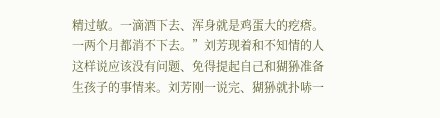精过敏。一滴酒下去、浑身就是鸡蛋大的疙瘩。一两个月都消不下去。”刘芳现着和不知情的人这样说应该没有问题、免得提起自己和猢狲准备生孩子的事情来。刘芳刚一说完、猢狲就扑哧一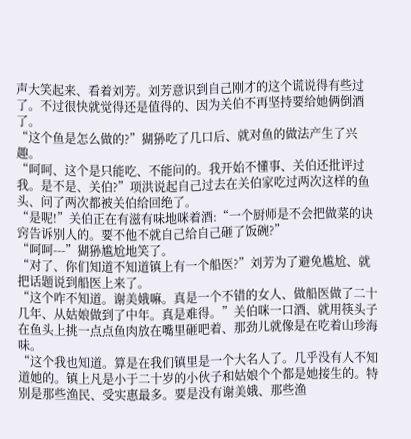声大笑起来、看着刘芳。刘芳意识到自己刚才的这个谎说得有些过了。不过很快就觉得还是值得的、因为关伯不再坚持要给她俩倒酒了。
“这个鱼是怎么做的?”猢狲吃了几口后、就对鱼的做法产生了兴趣。
“呵呵、这个是只能吃、不能问的。我开始不懂事、关伯还批评过我。是不是、关伯?”项洪说起自己过去在关伯家吃过两次这样的鱼头、问了两次都被关伯给回绝了。
“是呢!”关伯正在有滋有味地咪着酒:“一个厨师是不会把做菜的诀窍告诉别人的。要不他不就自己给自己砸了饭碗?”
“呵呵---”猢狲尴尬地笑了。
“对了、你们知道不知道镇上有一个船医?”刘芳为了避免尴尬、就把话题说到船医上来了。
“这个咋不知道。谢美娥嘛。真是一个不错的女人、做船医做了二十几年、从姑娘做到了中年。真是难得。”关伯咪一口酒、就用筷头子在鱼头上挑一点点鱼肉放在嘴里砸吧着、那劲儿就像是在吃着山珍海味。
“这个我也知道。算是在我们镇里是一个大名人了。几乎没有人不知道她的。镇上凡是小于二十岁的小伙子和姑娘个个都是她接生的。特别是那些渔民、受实惠最多。要是没有谢美娥、那些渔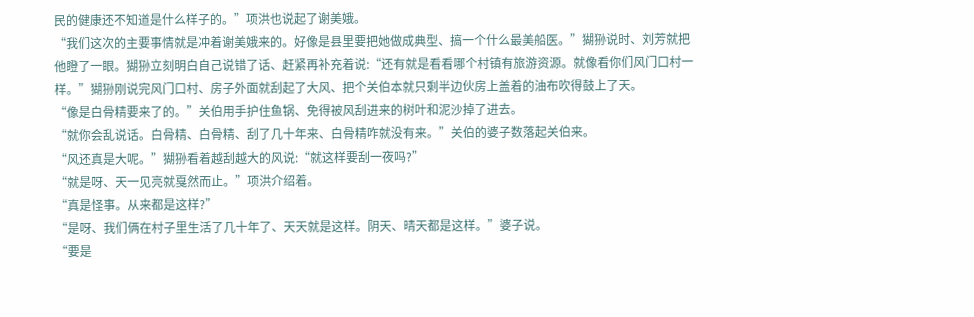民的健康还不知道是什么样子的。”项洪也说起了谢美娥。
“我们这次的主要事情就是冲着谢美娥来的。好像是县里要把她做成典型、搞一个什么最美船医。”猢狲说时、刘芳就把他瞪了一眼。猢狲立刻明白自己说错了话、赶紧再补充着说:“还有就是看看哪个村镇有旅游资源。就像看你们风门口村一样。”猢狲刚说完风门口村、房子外面就刮起了大风、把个关伯本就只剩半边伙房上盖着的油布吹得鼓上了天。
“像是白骨精要来了的。”关伯用手护住鱼锅、免得被风刮进来的树叶和泥沙掉了进去。
“就你会乱说话。白骨精、白骨精、刮了几十年来、白骨精咋就没有来。”关伯的婆子数落起关伯来。
“风还真是大呢。”猢狲看着越刮越大的风说:“就这样要刮一夜吗?”
“就是呀、天一见亮就戛然而止。”项洪介绍着。
“真是怪事。从来都是这样?”
“是呀、我们俩在村子里生活了几十年了、天天就是这样。阴天、晴天都是这样。”婆子说。
“要是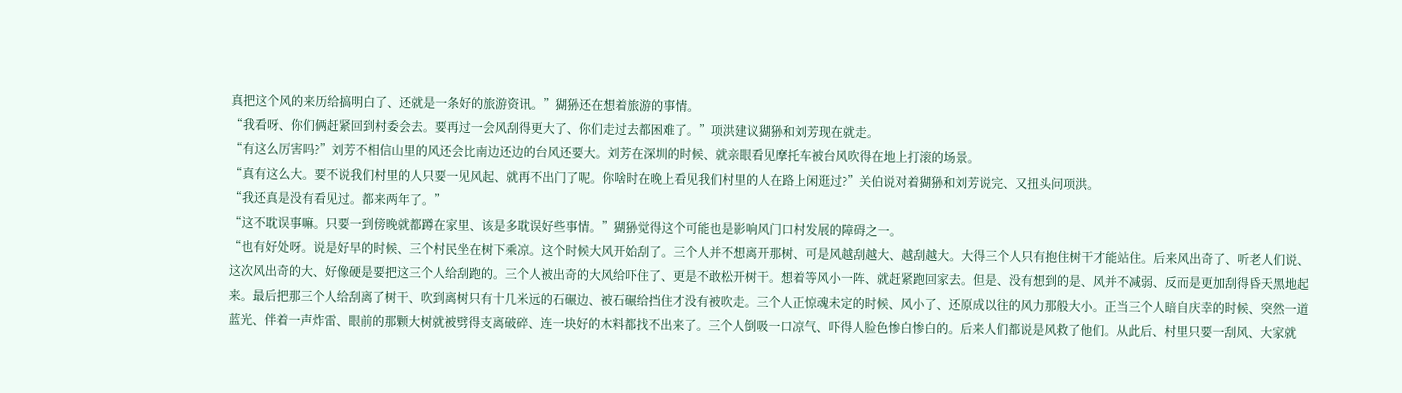真把这个风的来历给搞明白了、还就是一条好的旅游资讯。”猢狲还在想着旅游的事情。
“我看呀、你们俩赶紧回到村委会去。要再过一会风刮得更大了、你们走过去都困难了。”项洪建议猢狲和刘芳现在就走。
“有这么厉害吗?”刘芳不相信山里的风还会比南边还边的台风还要大。刘芳在深圳的时候、就亲眼看见摩托车被台风吹得在地上打滚的场景。
“真有这么大。要不说我们村里的人只要一见风起、就再不出门了呢。你啥时在晚上看见我们村里的人在路上闲逛过?”关伯说对着猢狲和刘芳说完、又扭头问项洪。
“我还真是没有看见过。都来两年了。”
“这不耽误事嘛。只要一到傍晚就都蹲在家里、该是多耽误好些事情。”猢狲觉得这个可能也是影响风门口村发展的障碍之一。
“也有好处呀。说是好早的时候、三个村民坐在树下乘凉。这个时候大风开始刮了。三个人并不想离开那树、可是风越刮越大、越刮越大。大得三个人只有抱住树干才能站住。后来风出奇了、听老人们说、这次风出奇的大、好像硬是要把这三个人给刮跑的。三个人被出奇的大风给吓住了、更是不敢松开树干。想着等风小一阵、就赶紧跑回家去。但是、没有想到的是、风并不减弱、反而是更加刮得昏天黑地起来。最后把那三个人给刮离了树干、吹到离树只有十几米远的石碾边、被石碾给挡住才没有被吹走。三个人正惊魂未定的时候、风小了、还原成以往的风力那般大小。正当三个人暗自庆幸的时候、突然一道蓝光、伴着一声炸雷、眼前的那颗大树就被劈得支离破碎、连一块好的木料都找不出来了。三个人倒吸一口凉气、吓得人脸色惨白惨白的。后来人们都说是风救了他们。从此后、村里只要一刮风、大家就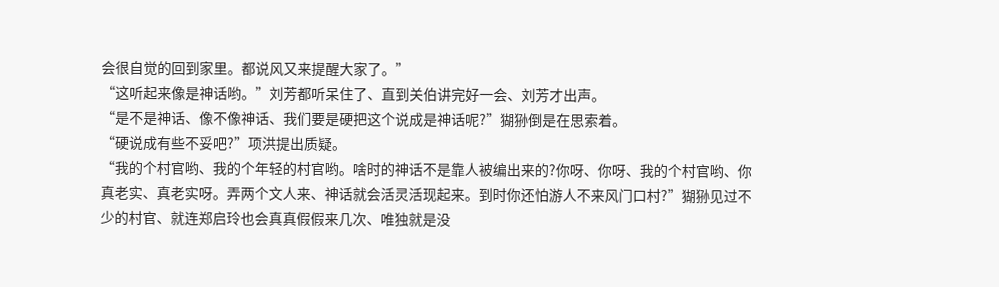会很自觉的回到家里。都说风又来提醒大家了。”
“这听起来像是神话哟。”刘芳都听呆住了、直到关伯讲完好一会、刘芳才出声。
“是不是神话、像不像神话、我们要是硬把这个说成是神话呢?”猢狲倒是在思索着。
“硬说成有些不妥吧?”项洪提出质疑。
“我的个村官哟、我的个年轻的村官哟。啥时的神话不是靠人被编出来的?你呀、你呀、我的个村官哟、你真老实、真老实呀。弄两个文人来、神话就会活灵活现起来。到时你还怕游人不来风门口村?”猢狲见过不少的村官、就连郑启玲也会真真假假来几次、唯独就是没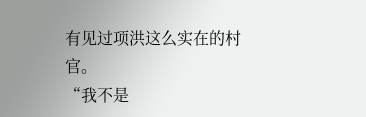有见过项洪这么实在的村官。
“我不是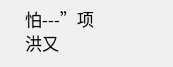怕---”项洪又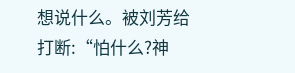想说什么。被刘芳给打断:“怕什么?神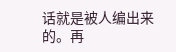话就是被人编出来的。再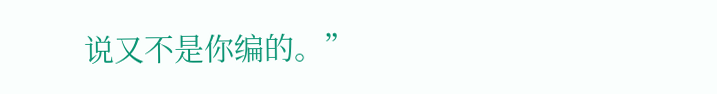说又不是你编的。”